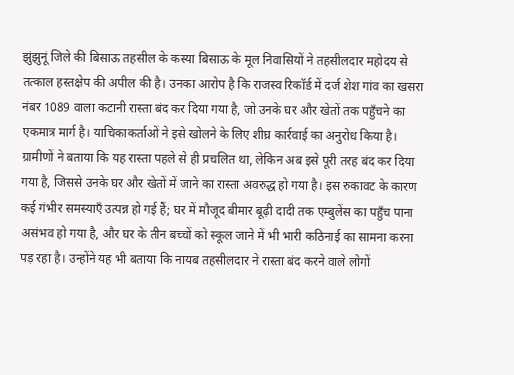झुंझुनूं जिले की बिसाऊ तहसील के कस्या बिसाऊ के मूल निवासियों ने तहसीलदार महोदय से तत्काल हस्तक्षेप की अपील की है। उनका आरोप है कि राजस्व रिकॉर्ड में दर्ज शेश गांव का खसरा नंबर 1089 वाला कटानी रास्ता बंद कर दिया गया है, जो उनके घर और खेतों तक पहुँचने का एकमात्र मार्ग है। याचिकाकर्ताओं ने इसे खोलने के लिए शीघ्र कार्रवाई का अनुरोध किया है। ग्रामीणों ने बताया कि यह रास्ता पहले से ही प्रचलित था, लेकिन अब इसे पूरी तरह बंद कर दिया गया है, जिससे उनके घर और खेतों में जाने का रास्ता अवरुद्ध हो गया है। इस रुकावट के कारण कई गंभीर समस्याएँ उत्पन्न हो गई हैं; घर में मौजूद बीमार बूढ़ी दादी तक एम्बुलेंस का पहुँच पाना असंभव हो गया है, और घर के तीन बच्चों को स्कूल जाने में भी भारी कठिनाई का सामना करना पड़ रहा है। उन्होंने यह भी बताया कि नायब तहसीलदार ने रास्ता बंद करने वाले लोगों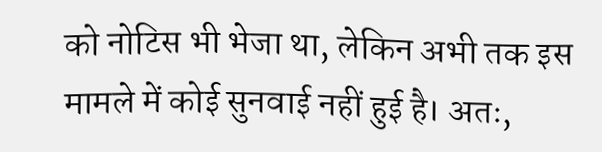को नोटिस भी भेजा था, लेकिन अभी तक इस मामले में कोई सुनवाई नहीं हुई है। अतः,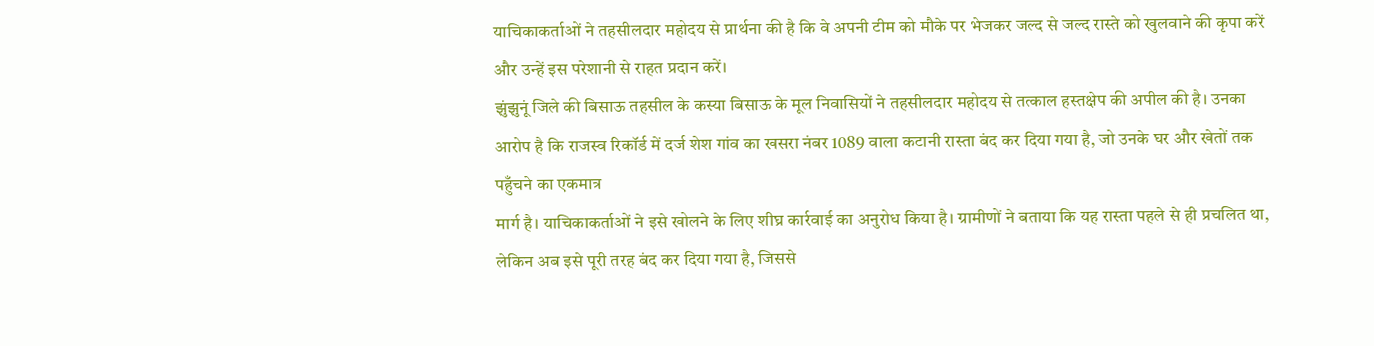याचिकाकर्ताओं ने तहसीलदार महोदय से प्रार्थना की है कि वे अपनी टीम को मौके पर भेजकर जल्द से जल्द रास्ते को खुलवाने की कृपा करें और उन्हें इस परेशानी से राहत प्रदान करें।
झुंझुनूं जिले की बिसाऊ तहसील के कस्या बिसाऊ के मूल निवासियों ने तहसीलदार महोदय से तत्काल हस्तक्षेप की अपील की है। उनका आरोप है कि राजस्व रिकॉर्ड में दर्ज शेश गांव का खसरा नंबर 1089 वाला कटानी रास्ता बंद कर दिया गया है, जो उनके घर और खेतों तक पहुँचने का एकमात्र
मार्ग है। याचिकाकर्ताओं ने इसे खोलने के लिए शीघ्र कार्रवाई का अनुरोध किया है। ग्रामीणों ने बताया कि यह रास्ता पहले से ही प्रचलित था, लेकिन अब इसे पूरी तरह बंद कर दिया गया है, जिससे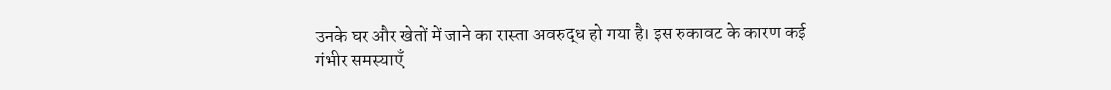उनके घर और खेतों में जाने का रास्ता अवरुद्ध हो गया है। इस रुकावट के कारण कई
गंभीर समस्याएँ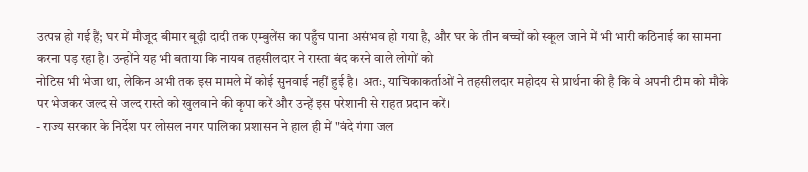उत्पन्न हो गई हैं; घर में मौजूद बीमार बूढ़ी दादी तक एम्बुलेंस का पहुँच पाना असंभव हो गया है, और घर के तीन बच्चों को स्कूल जाने में भी भारी कठिनाई का सामना करना पड़ रहा है। उन्होंने यह भी बताया कि नायब तहसीलदार ने रास्ता बंद करने वाले लोगों को
नोटिस भी भेजा था, लेकिन अभी तक इस मामले में कोई सुनवाई नहीं हुई है। अतः, याचिकाकर्ताओं ने तहसीलदार महोदय से प्रार्थना की है कि वे अपनी टीम को मौके पर भेजकर जल्द से जल्द रास्ते को खुलवाने की कृपा करें और उन्हें इस परेशानी से राहत प्रदान करें।
- राज्य सरकार के निर्देश पर लोसल नगर पालिका प्रशासन ने हाल ही में "वंदे गंगा जल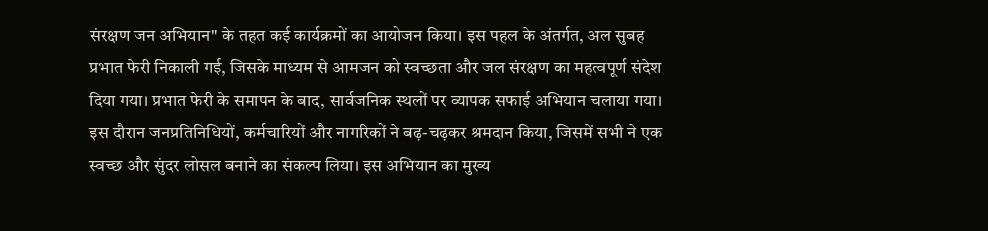संरक्षण जन अभियान" के तहत कई कार्यक्रमों का आयोजन किया। इस पहल के अंतर्गत, अल सुबह प्रभात फेरी निकाली गई, जिसके माध्यम से आमजन को स्वच्छता और जल संरक्षण का महत्वपूर्ण संदेश दिया गया। प्रभात फेरी के समापन के बाद, सार्वजनिक स्थलों पर व्यापक सफाई अभियान चलाया गया। इस दौरान जनप्रतिनिधियों, कर्मचारियों और नागरिकों ने बढ़-चढ़कर श्रमदान किया, जिसमें सभी ने एक स्वच्छ और सुंदर लोसल बनाने का संकल्प लिया। इस अभियान का मुख्य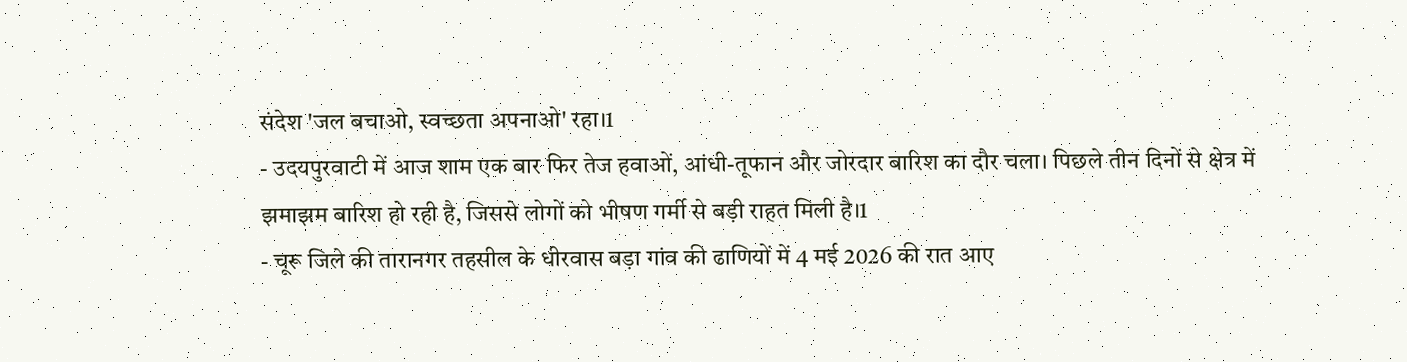संदेश 'जल बचाओ, स्वच्छता अपनाओ' रहा।1
- उदयपुरवाटी में आज शाम एक बार फिर तेज हवाओं, आंधी-तूफान और जोरदार बारिश का दौर चला। पिछले तीन दिनों से क्षेत्र में झमाझम बारिश हो रही है, जिससे लोगों को भीषण गर्मी से बड़ी राहत मिली है।1
- चूरू जिले की तारानगर तहसील के धीरवास बड़ा गांव की ढाणियों में 4 मई 2026 की रात आए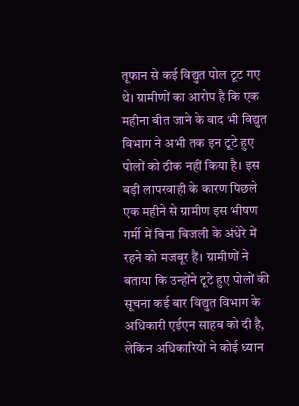तूफान से कई विद्युत पोल टूट गए थे। ग्रामीणों का आरोप है कि एक महीना बीत जाने के बाद भी विद्युत विभाग ने अभी तक इन टूटे हुए पोलों को ठीक नहीं किया है। इस बड़ी लापरवाही के कारण पिछले एक महीने से ग्रामीण इस भीषण गर्मी में बिना बिजली के अंधेरे में रहने को मजबूर हैं। ग्रामीणों ने बताया कि उन्होंने टूटे हुए पोलों की सूचना कई बार विद्युत विभाग के अधिकारी एईएन साहब को दी है, लेकिन अधिकारियों ने कोई ध्यान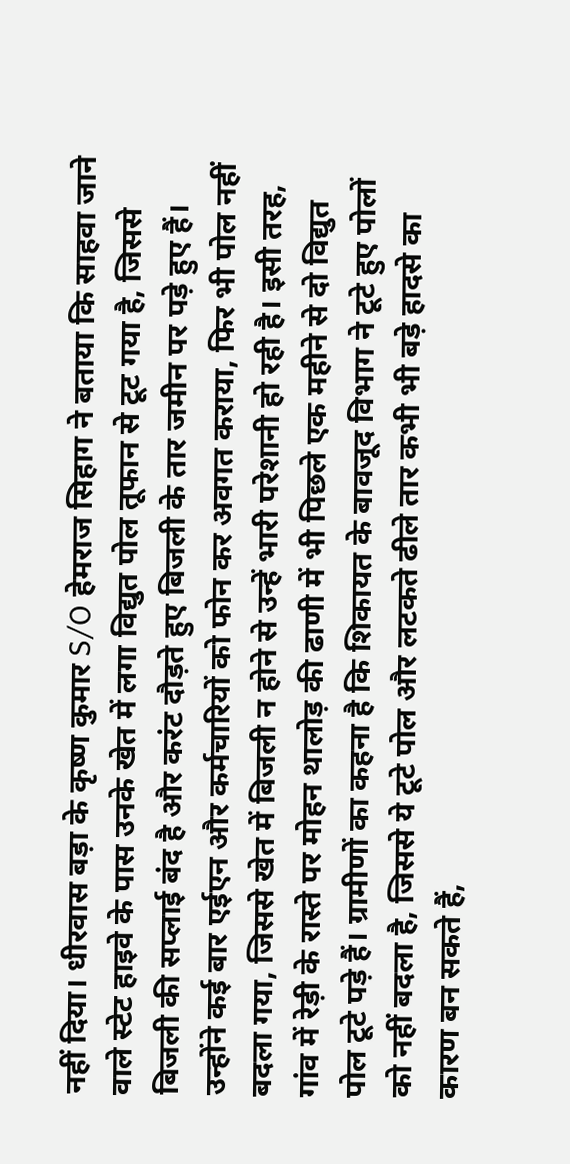नहीं दिया। धीरवास बड़ा के कृष्ण कुमार S/O हेमराज सिहाग ने बताया कि साहवा जाने वाले स्टेट हाइवे के पास उनके खेत में लगा विद्युत पोल तूफान से टूट गया है, जिससे बिजली की सप्लाई बंद है और करंट दौड़ते हुए बिजली के तार जमीन पर पड़े हुए हैं। उन्होंने कई बार एईएन और कर्मचारियों को फोन कर अवगत कराया, फिर भी पोल नहीं बदला गया, जिससे खेत में बिजली न होने से उन्हें भारी परेशानी हो रही है। इसी तरह, गांव में रेड़ी के रास्ते पर मोहन थालोड़ की ढाणी में भी पिछले एक महीने से दो विद्युत पोल टूटे पड़े हैं। ग्रामीणों का कहना है कि शिकायत के बावजूद विभाग ने टूटे हुए पोलों को नहीं बदला है, जिससे ये टूटे पोल और लटकते ढीले तार कभी भी बड़े हादसे का कारण बन सकते हैं,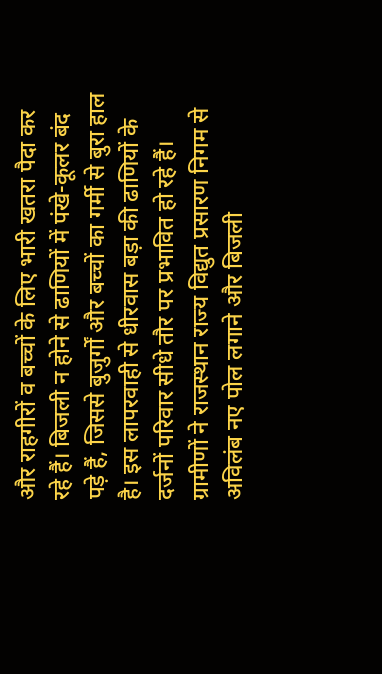और राहगीरों व बच्चों के लिए भारी खतरा पैदा कर रहे हैं। बिजली न होने से ढाणियों में पंखे-कूलर बंद पड़े हैं, जिससे बुजुर्गों और बच्चों का गर्मी से बुरा हाल है। इस लापरवाही से धीरवास बड़ा की ढाणियों के दर्जनों परिवार सीधे तौर पर प्रभावित हो रहे हैं। ग्रामीणों ने राजस्थान राज्य विद्युत प्रसारण निगम से अविलंब नए पोल लगाने और बिजली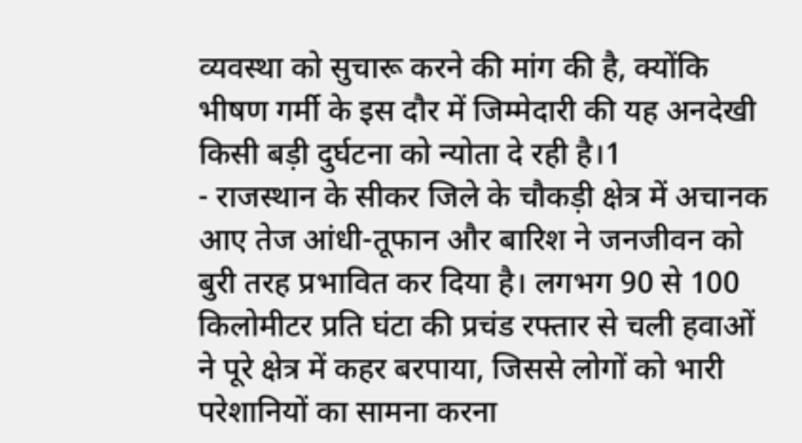व्यवस्था को सुचारू करने की मांग की है, क्योंकि भीषण गर्मी के इस दौर में जिम्मेदारी की यह अनदेखी किसी बड़ी दुर्घटना को न्योता दे रही है।1
- राजस्थान के सीकर जिले के चौकड़ी क्षेत्र में अचानक आए तेज आंधी-तूफान और बारिश ने जनजीवन को बुरी तरह प्रभावित कर दिया है। लगभग 90 से 100 किलोमीटर प्रति घंटा की प्रचंड रफ्तार से चली हवाओं ने पूरे क्षेत्र में कहर बरपाया, जिससे लोगों को भारी परेशानियों का सामना करना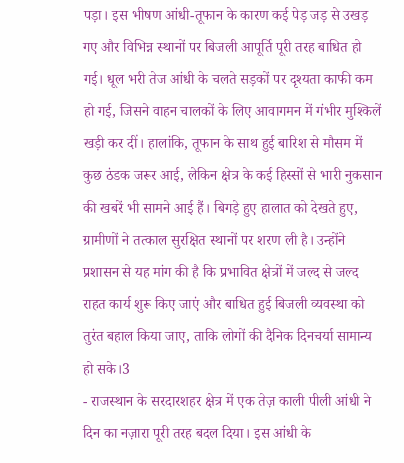पड़ा। इस भीषण आंधी-तूफान के कारण कई पेड़ जड़ से उखड़ गए और विभिन्न स्थानों पर बिजली आपूर्ति पूरी तरह बाधित हो गई। धूल भरी तेज आंधी के चलते सड़कों पर दृश्यता काफी कम हो गई, जिसने वाहन चालकों के लिए आवागमन में गंभीर मुश्किलें खड़ी कर दीं। हालांकि, तूफान के साथ हुई बारिश से मौसम में कुछ ठंडक जरूर आई, लेकिन क्षेत्र के कई हिस्सों से भारी नुकसान की खबरें भी सामने आई हैं। बिगड़े हुए हालात को देखते हुए, ग्रामीणों ने तत्काल सुरक्षित स्थानों पर शरण ली है। उन्होंने प्रशासन से यह मांग की है कि प्रभावित क्षेत्रों में जल्द से जल्द राहत कार्य शुरू किए जाएं और बाधित हुई बिजली व्यवस्था को तुरंत बहाल किया जाए, ताकि लोगों की दैनिक दिनचर्या सामान्य हो सके।3
- राजस्थान के सरदारशहर क्षेत्र में एक तेज़ काली पीली आंधी ने दिन का नज़ारा पूरी तरह बदल दिया। इस आंधी के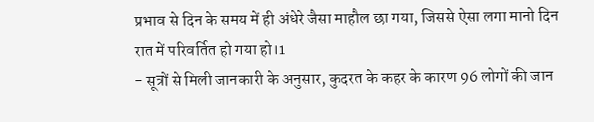प्रभाव से दिन के समय में ही अंधेरे जैसा माहौल छा गया, जिससे ऐसा लगा मानो दिन रात में परिवर्तित हो गया हो।1
- सूत्रों से मिली जानकारी के अनुसार, कुदरत के कहर के कारण 96 लोगों की जान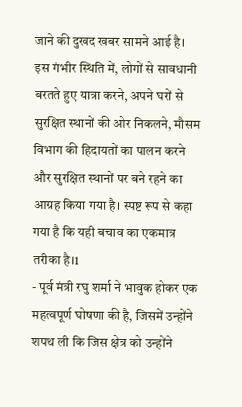जाने की दुखद खबर सामने आई है। इस गंभीर स्थिति में, लोगों से सावधानी बरतते हुए यात्रा करने, अपने घरों से सुरक्षित स्थानों की ओर निकलने, मौसम विभाग की हिदायतों का पालन करने और सुरक्षित स्थानों पर बने रहने का आग्रह किया गया है। स्पष्ट रूप से कहा गया है कि यही बचाव का एकमात्र तरीका है।1
- पूर्व मंत्री रघु शर्मा ने भावुक होकर एक महत्वपूर्ण घोषणा की है, जिसमें उन्होंने शपथ ली कि जिस क्षेत्र को उन्होंने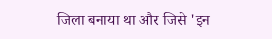जिला बनाया था और जिसे 'इन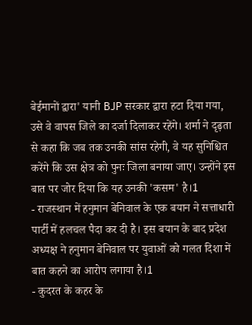बेईमानों द्वारा' यानी BJP सरकार द्वारा हटा दिया गया, उसे वे वापस जिले का दर्जा दिलाकर रहेंगे। शर्मा ने दृढ़ता से कहा कि जब तक उनकी सांस रहेगी, वे यह सुनिश्चित करेंगे कि उस क्षेत्र को पुनः जिला बनाया जाए। उन्होंने इस बात पर जोर दिया कि यह उनकी 'कसम' है।1
- राजस्थान में हनुमान बेनिवाल के एक बयान ने सत्ताधारी पार्टी में हलचल पैदा कर दी है। इस बयान के बाद प्रदेश अध्यक्ष ने हनुमान बेनिवाल पर युवाओं को गलत दिशा में बात कहने का आरोप लगाया है।1
- कुदरत के कहर के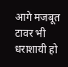आगे मजबूत टावर भी धराशायी हो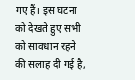गए हैं। इस घटना को देखते हुए सभी को सावधान रहने की सलाह दी गई है,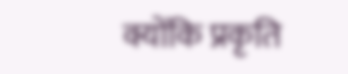क्योंकि प्रकृति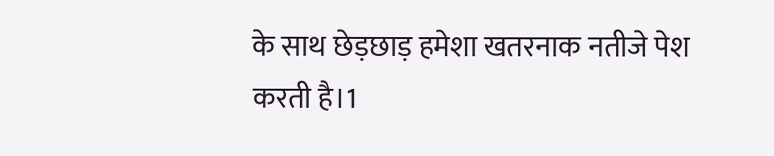के साथ छेड़छाड़ हमेशा खतरनाक नतीजे पेश करती है।1